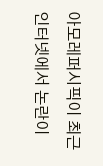아모레퍼시픽이 최근 인터넷에서 논란이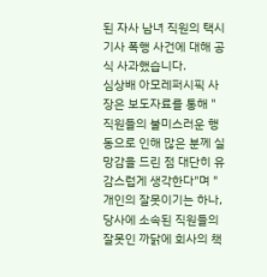된 자사 남녀 직원의 택시기사 폭행 사건에 대해 공식 사과했습니다.
심상배 아모레퍼시픽 사장은 보도자료를 통해 "직원들의 불미스러운 행동으로 인해 많은 분께 실망감을 드린 점 대단히 유감스럽게 생각한다"며 "개인의 잘못이기는 하나, 당사에 소속된 직원들의 잘못인 까닭에 회사의 책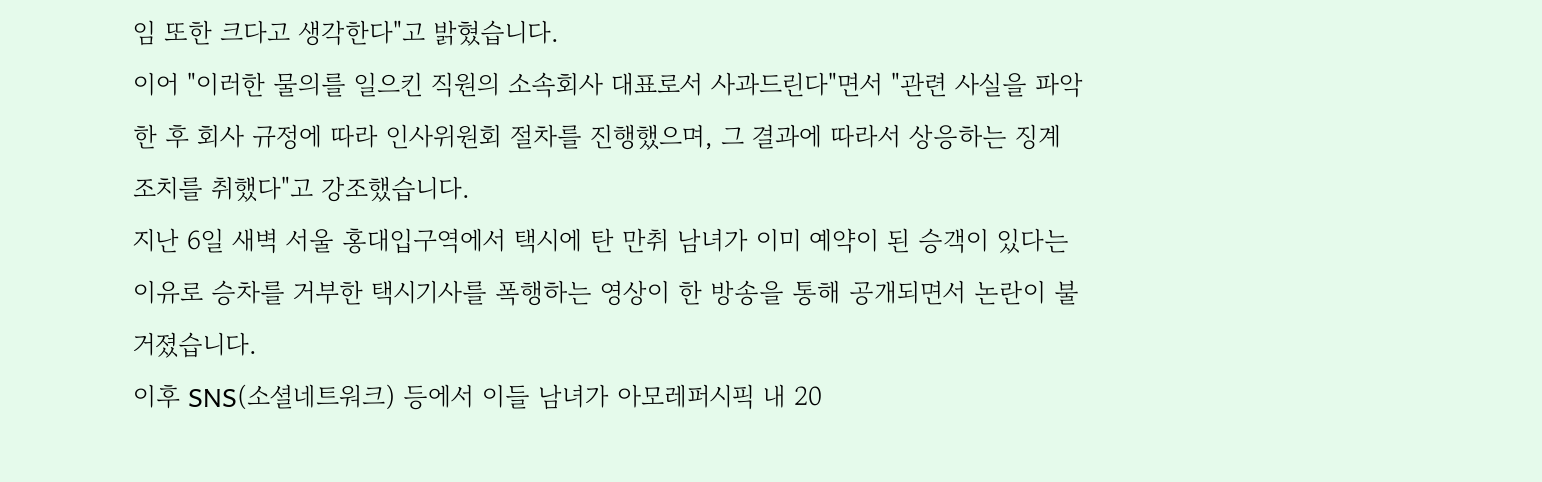임 또한 크다고 생각한다"고 밝혔습니다.
이어 "이러한 물의를 일으킨 직원의 소속회사 대표로서 사과드린다"면서 "관련 사실을 파악한 후 회사 규정에 따라 인사위원회 절차를 진행했으며, 그 결과에 따라서 상응하는 징계 조치를 취했다"고 강조했습니다.
지난 6일 새벽 서울 홍대입구역에서 택시에 탄 만취 남녀가 이미 예약이 된 승객이 있다는 이유로 승차를 거부한 택시기사를 폭행하는 영상이 한 방송을 통해 공개되면서 논란이 불거졌습니다.
이후 SNS(소셜네트워크) 등에서 이들 남녀가 아모레퍼시픽 내 20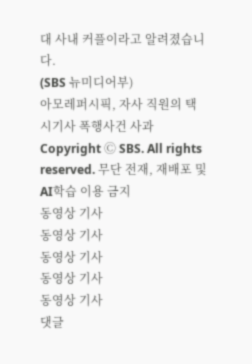대 사내 커플이라고 알려졌습니다.
(SBS 뉴미디어부)
아모레퍼시픽, 자사 직원의 택시기사 폭행사건 사과
Copyright Ⓒ SBS. All rights reserved. 무단 전재, 재배포 및 AI학습 이용 금지
동영상 기사
동영상 기사
동영상 기사
동영상 기사
동영상 기사
댓글